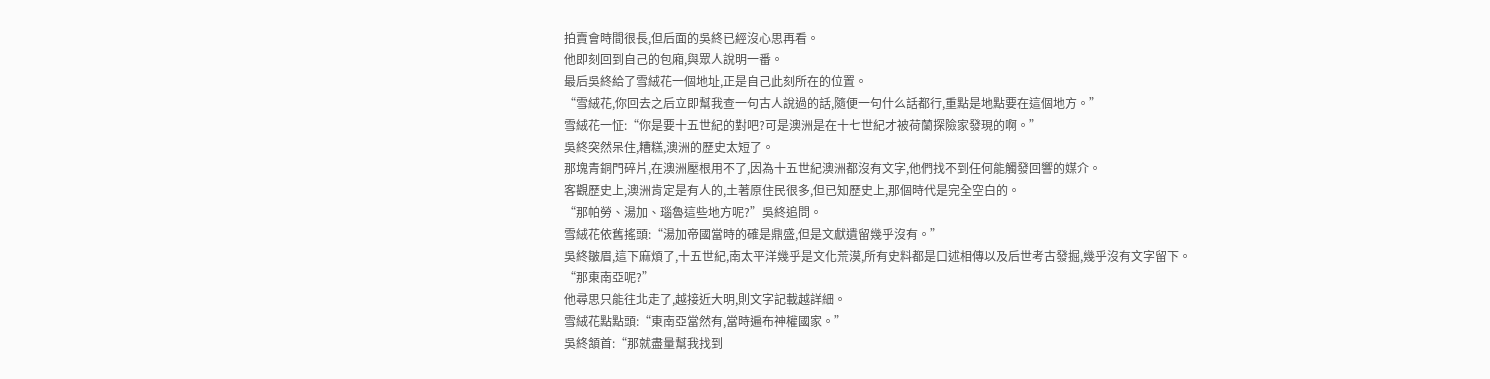拍賣會時間很長,但后面的吳終已經沒心思再看。
他即刻回到自己的包廂,與眾人說明一番。
最后吳終給了雪絨花一個地址,正是自己此刻所在的位置。
“雪絨花,你回去之后立即幫我查一句古人說過的話,隨便一句什么話都行,重點是地點要在這個地方。”
雪絨花一怔:“你是要十五世紀的對吧?可是澳洲是在十七世紀才被荷蘭探險家發現的啊。”
吳終突然呆住,糟糕,澳洲的歷史太短了。
那塊青銅門碎片,在澳洲壓根用不了,因為十五世紀澳洲都沒有文字,他們找不到任何能觸發回響的媒介。
客觀歷史上,澳洲肯定是有人的,土著原住民很多,但已知歷史上,那個時代是完全空白的。
“那帕勞、湯加、瑙魯這些地方呢?”吳終追問。
雪絨花依舊搖頭:“湯加帝國當時的確是鼎盛,但是文獻遺留幾乎沒有。”
吳終皺眉,這下麻煩了,十五世紀,南太平洋幾乎是文化荒漠,所有史料都是口述相傳以及后世考古發掘,幾乎沒有文字留下。
“那東南亞呢?”
他尋思只能往北走了,越接近大明,則文字記載越詳細。
雪絨花點點頭:“東南亞當然有,當時遍布神權國家。”
吳終頷首:“那就盡量幫我找到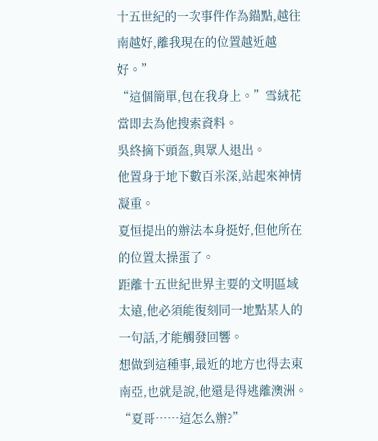十五世紀的一次事件作為錨點,越往南越好,離我現在的位置越近越好。”
“這個簡單,包在我身上。”雪絨花當即去為他搜索資料。
吳終摘下頭盔,與眾人退出。
他置身于地下數百米深,站起來神情凝重。
夏恒提出的辦法本身挺好,但他所在的位置太操蛋了。
距離十五世紀世界主要的文明區域太遠,他必須能復刻同一地點某人的一句話,才能觸發回響。
想做到這種事,最近的地方也得去東南亞,也就是說,他還是得逃離澳洲。
“夏哥……這怎么辦?”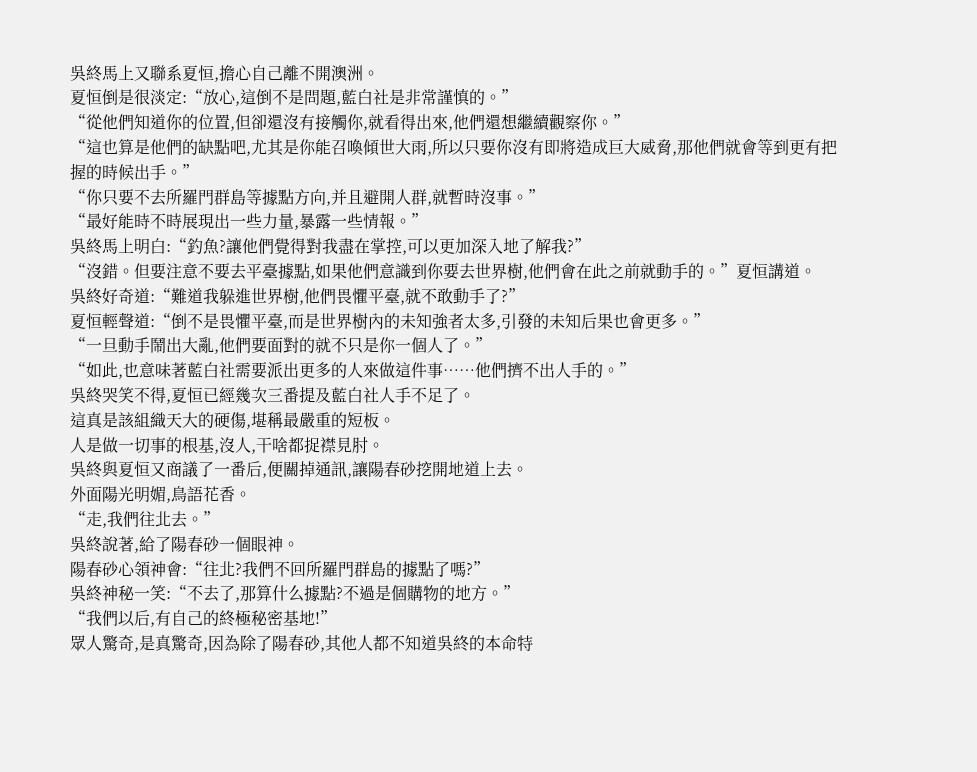吳終馬上又聯系夏恒,擔心自己離不開澳洲。
夏恒倒是很淡定:“放心,這倒不是問題,藍白社是非常謹慎的。”
“從他們知道你的位置,但卻還沒有接觸你,就看得出來,他們還想繼續觀察你。”
“這也算是他們的缺點吧,尤其是你能召喚傾世大雨,所以只要你沒有即將造成巨大威脅,那他們就會等到更有把握的時候出手。”
“你只要不去所羅門群島等據點方向,并且避開人群,就暫時沒事。”
“最好能時不時展現出一些力量,暴露一些情報。”
吳終馬上明白:“釣魚?讓他們覺得對我盡在掌控,可以更加深入地了解我?”
“沒錯。但要注意不要去平臺據點,如果他們意識到你要去世界樹,他們會在此之前就動手的。”夏恒講道。
吳終好奇道:“難道我躲進世界樹,他們畏懼平臺,就不敢動手了?”
夏恒輕聲道:“倒不是畏懼平臺,而是世界樹內的未知強者太多,引發的未知后果也會更多。”
“一旦動手鬧出大亂,他們要面對的就不只是你一個人了。”
“如此,也意味著藍白社需要派出更多的人來做這件事……他們擠不出人手的。”
吳終哭笑不得,夏恒已經幾次三番提及藍白社人手不足了。
這真是該組織天大的硬傷,堪稱最嚴重的短板。
人是做一切事的根基,沒人,干啥都捉襟見肘。
吳終與夏恒又商議了一番后,便關掉通訊,讓陽春砂挖開地道上去。
外面陽光明媚,鳥語花香。
“走,我們往北去。”
吳終說著,給了陽春砂一個眼神。
陽春砂心領神會:“往北?我們不回所羅門群島的據點了嗎?”
吳終神秘一笑:“不去了,那算什么據點?不過是個購物的地方。”
“我們以后,有自己的終極秘密基地!”
眾人驚奇,是真驚奇,因為除了陽春砂,其他人都不知道吳終的本命特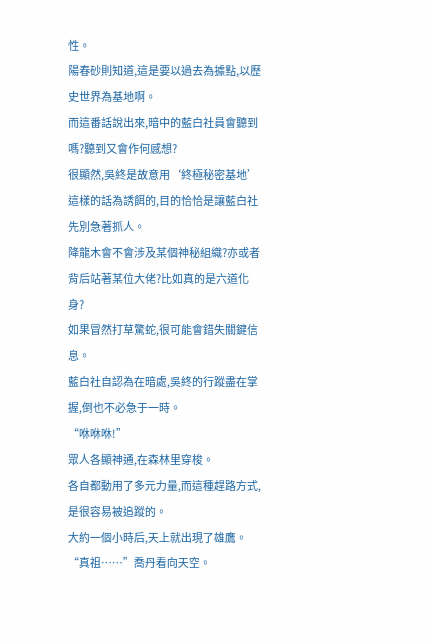性。
陽春砂則知道,這是要以過去為據點,以歷史世界為基地啊。
而這番話說出來,暗中的藍白社員會聽到嗎?聽到又會作何感想?
很顯然,吳終是故意用‘終極秘密基地’這樣的話為誘餌的,目的恰恰是讓藍白社先別急著抓人。
降龍木會不會涉及某個神秘組織?亦或者背后站著某位大佬?比如真的是六道化身?
如果冒然打草驚蛇,很可能會錯失關鍵信息。
藍白社自認為在暗處,吳終的行蹤盡在掌握,倒也不必急于一時。
“咻咻咻!”
眾人各顯神通,在森林里穿梭。
各自都動用了多元力量,而這種趕路方式,是很容易被追蹤的。
大約一個小時后,天上就出現了雄鷹。
“真祖……”喬丹看向天空。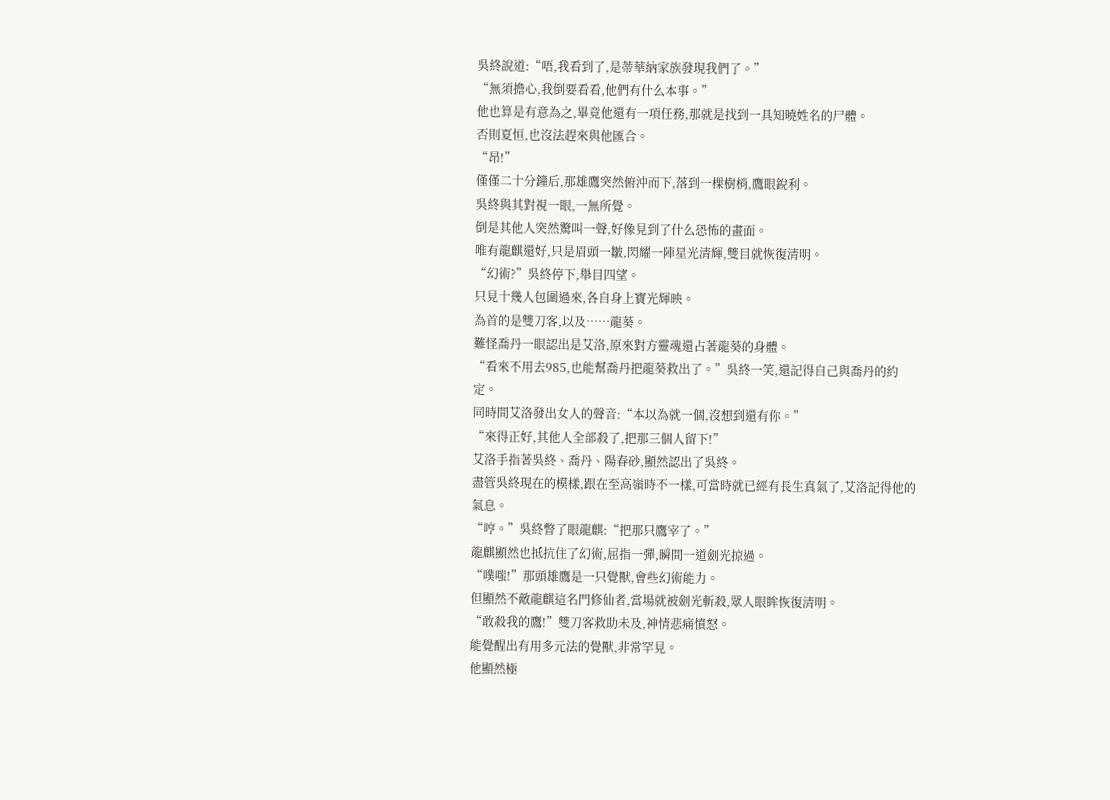吳終說道:“唔,我看到了,是蒂華納家族發現我們了。”
“無須擔心,我倒要看看,他們有什么本事。”
他也算是有意為之,畢竟他還有一項任務,那就是找到一具知曉姓名的尸體。
否則夏恒,也沒法趕來與他匯合。
“昂!”
僅僅二十分鐘后,那雄鷹突然俯沖而下,落到一棵樹梢,鷹眼銳利。
吳終與其對視一眼,一無所覺。
倒是其他人突然驚叫一聲,好像見到了什么恐怖的畫面。
唯有龍麒還好,只是眉頭一皺,閃耀一陣星光清輝,雙目就恢復清明。
“幻術?”吳終停下,舉目四望。
只見十幾人包圍過來,各自身上寶光輝映。
為首的是雙刀客,以及……龍葵。
難怪喬丹一眼認出是艾洛,原來對方靈魂還占著龍葵的身體。
“看來不用去985,也能幫喬丹把龍葵救出了。”吳終一笑,還記得自己與喬丹的約定。
同時間艾洛發出女人的聲音:“本以為就一個,沒想到還有你。”
“來得正好,其他人全部殺了,把那三個人留下!”
艾洛手指著吳終、喬丹、陽春砂,顯然認出了吳終。
盡管吳終現在的模樣,跟在至高嶺時不一樣,可當時就已經有長生真氣了,艾洛記得他的氣息。
“哼。”吳終瞥了眼龍麒:“把那只鷹宰了。”
龍麒顯然也抵抗住了幻術,屈指一彈,瞬間一道劍光掠過。
“噗嗤!”那頭雄鷹是一只覺獸,會些幻術能力。
但顯然不敵龍麒這名門修仙者,當場就被劍光斬殺,眾人眼眸恢復清明。
“敢殺我的鷹!”雙刀客救助未及,神情悲痛憤怒。
能覺醒出有用多元法的覺獸,非常罕見。
他顯然極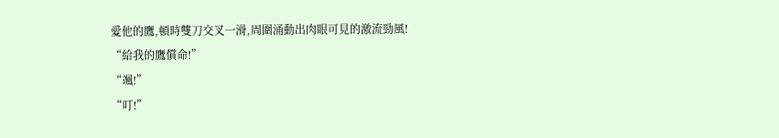愛他的鷹,頓時雙刀交叉一滑,周圍涌動出肉眼可見的激流勁風!
“給我的鷹償命!”
“颯!”
“叮!”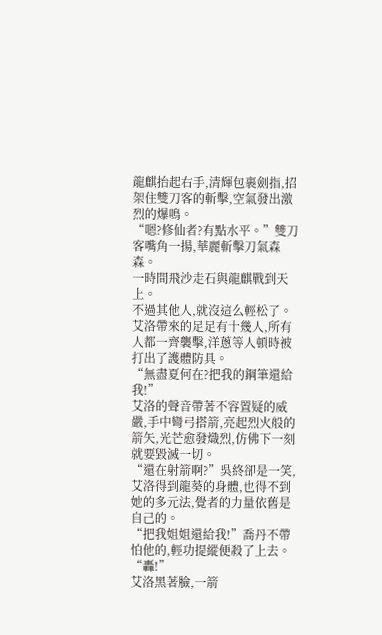龍麒抬起右手,清輝包裹劍指,招架住雙刀客的斬擊,空氣發出激烈的爆鳴。
“嗯?修仙者?有點水平。”雙刀客嘴角一揚,華麗斬擊刀氣森森。
一時間飛沙走石與龍麒戰到天上。
不過其他人,就沒這么輕松了。
艾洛帶來的足足有十幾人,所有人都一齊襲擊,洋蔥等人頓時被打出了護體防具。
“無盡夏何在?把我的鋼筆還給我!”
艾洛的聲音帶著不容置疑的威嚴,手中彎弓搭箭,亮起烈火般的箭矢,光芒愈發熾烈,仿佛下一刻就要毀滅一切。
“還在射箭啊?”吳終卻是一笑,艾洛得到龍葵的身體,也得不到她的多元法,覺者的力量依舊是自己的。
“把我姐姐還給我!”喬丹不帶怕他的,輕功提縱便殺了上去。
“轟!”
艾洛黑著臉,一箭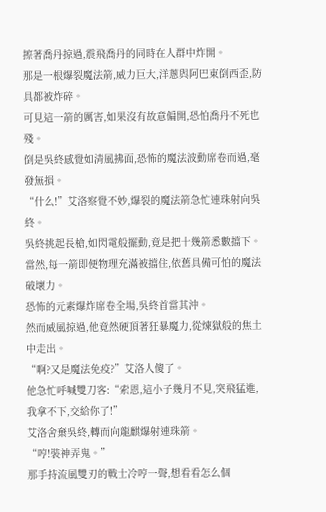擦著喬丹掠過,震飛喬丹的同時在人群中炸開。
那是一根爆裂魔法箭,威力巨大,洋蔥與阿巴東倒西歪,防具都被炸碎。
可見這一箭的厲害,如果沒有故意偏開,恐怕喬丹不死也殘。
倒是吳終感覺如清風拂面,恐怖的魔法波動席卷而過,毫發無損。
“什么!”艾洛察覺不妙,爆裂的魔法箭急忙連珠射向吳終。
吳終挑起長槍,如閃電般擺動,竟是把十幾箭悉數擋下。
當然,每一箭即便物理充滿被擋住,依舊具備可怕的魔法破壞力。
恐怖的元素爆炸席卷全場,吳終首當其沖。
然而威風掠過,他竟然硬頂著狂暴魔力,從煉獄般的焦土中走出。
“啊?又是魔法免疫?”艾洛人傻了。
他急忙呼喊雙刀客:“索恩,這小子幾月不見,突飛猛進,我拿不下,交給你了!”
艾洛舍棄吳終,轉而向龍麒爆射連珠箭。
“哼!裝神弄鬼。”
那手持流風雙刃的戰士冷哼一聲,想看看怎么個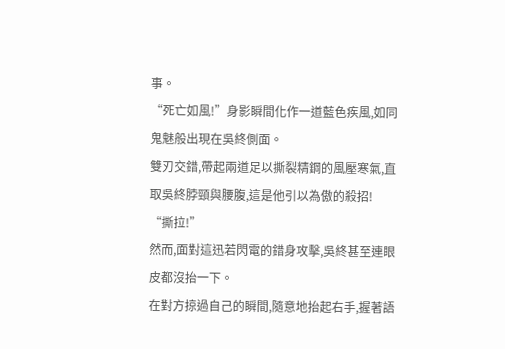事。
“死亡如風!”身影瞬間化作一道藍色疾風,如同鬼魅般出現在吳終側面。
雙刃交錯,帶起兩道足以撕裂精鋼的風壓寒氣,直取吳終脖頸與腰腹,這是他引以為傲的殺招!
“撕拉!”
然而,面對這迅若閃電的錯身攻擊,吳終甚至連眼皮都沒抬一下。
在對方掠過自己的瞬間,隨意地抬起右手,握著語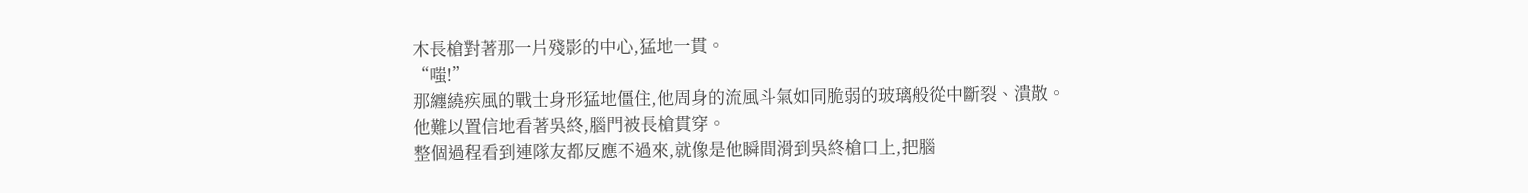木長槍對著那一片殘影的中心,猛地一貫。
“嗤!”
那纏繞疾風的戰士身形猛地僵住,他周身的流風斗氣如同脆弱的玻璃般從中斷裂、潰散。
他難以置信地看著吳終,腦門被長槍貫穿。
整個過程看到連隊友都反應不過來,就像是他瞬間滑到吳終槍口上,把腦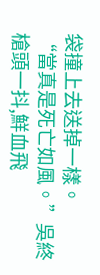袋撞上去送掉一樣。
“當真是死亡如風。”吳終槍頭一抖,鮮血飛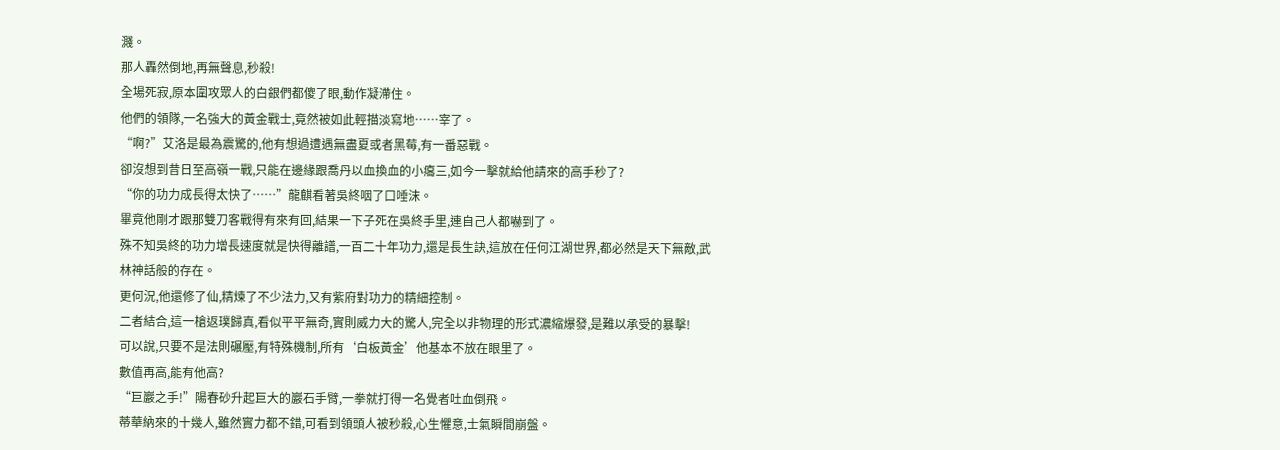濺。
那人轟然倒地,再無聲息,秒殺!
全場死寂,原本圍攻眾人的白銀們都傻了眼,動作凝滯住。
他們的領隊,一名強大的黃金戰士,竟然被如此輕描淡寫地……宰了。
“啊?”艾洛是最為震驚的,他有想過遭遇無盡夏或者黑莓,有一番惡戰。
卻沒想到昔日至高嶺一戰,只能在邊緣跟喬丹以血換血的小癟三,如今一擊就給他請來的高手秒了?
“你的功力成長得太快了……”龍麒看著吳終咽了口唾沫。
畢竟他剛才跟那雙刀客戰得有來有回,結果一下子死在吳終手里,連自己人都嚇到了。
殊不知吳終的功力增長速度就是快得離譜,一百二十年功力,還是長生訣,這放在任何江湖世界,都必然是天下無敵,武林神話般的存在。
更何況,他還修了仙,精煉了不少法力,又有紫府對功力的精細控制。
二者結合,這一槍返璞歸真,看似平平無奇,實則威力大的驚人,完全以非物理的形式濃縮爆發,是難以承受的暴擊!
可以說,只要不是法則碾壓,有特殊機制,所有‘白板黃金’他基本不放在眼里了。
數值再高,能有他高?
“巨巖之手!”陽春砂升起巨大的巖石手臂,一拳就打得一名覺者吐血倒飛。
蒂華納來的十幾人,雖然實力都不錯,可看到領頭人被秒殺,心生懼意,士氣瞬間崩盤。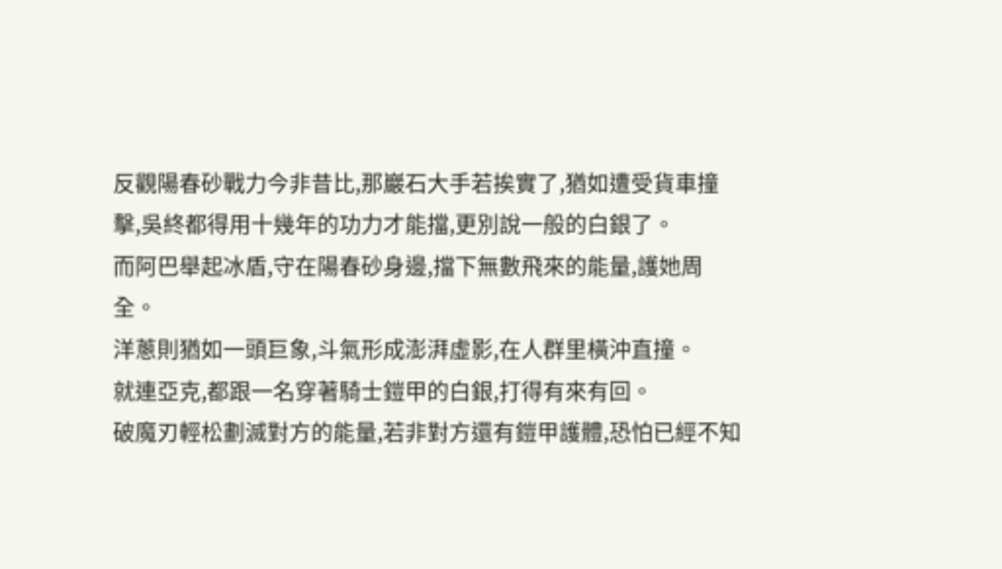反觀陽春砂戰力今非昔比,那巖石大手若挨實了,猶如遭受貨車撞擊,吳終都得用十幾年的功力才能擋,更別說一般的白銀了。
而阿巴舉起冰盾,守在陽春砂身邊,擋下無數飛來的能量,護她周全。
洋蔥則猶如一頭巨象,斗氣形成澎湃虛影,在人群里橫沖直撞。
就連亞克,都跟一名穿著騎士鎧甲的白銀,打得有來有回。
破魔刃輕松劃滅對方的能量,若非對方還有鎧甲護體,恐怕已經不知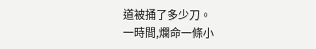道被捅了多少刀。
一時間,爛命一條小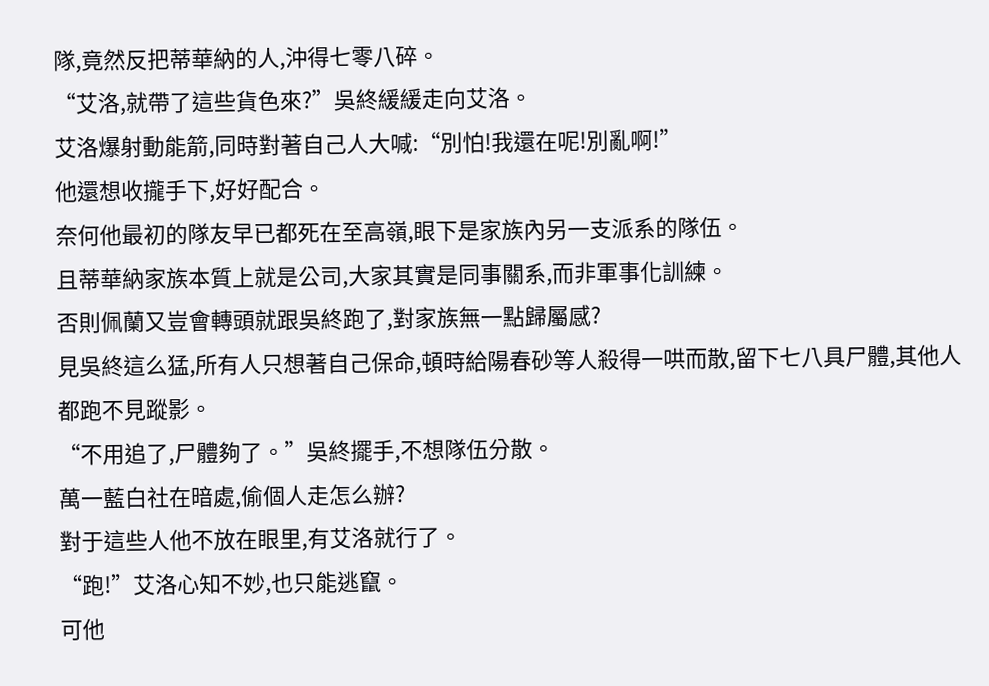隊,竟然反把蒂華納的人,沖得七零八碎。
“艾洛,就帶了這些貨色來?”吳終緩緩走向艾洛。
艾洛爆射動能箭,同時對著自己人大喊:“別怕!我還在呢!別亂啊!”
他還想收攏手下,好好配合。
奈何他最初的隊友早已都死在至高嶺,眼下是家族內另一支派系的隊伍。
且蒂華納家族本質上就是公司,大家其實是同事關系,而非軍事化訓練。
否則佩蘭又豈會轉頭就跟吳終跑了,對家族無一點歸屬感?
見吳終這么猛,所有人只想著自己保命,頓時給陽春砂等人殺得一哄而散,留下七八具尸體,其他人都跑不見蹤影。
“不用追了,尸體夠了。”吳終擺手,不想隊伍分散。
萬一藍白社在暗處,偷個人走怎么辦?
對于這些人他不放在眼里,有艾洛就行了。
“跑!”艾洛心知不妙,也只能逃竄。
可他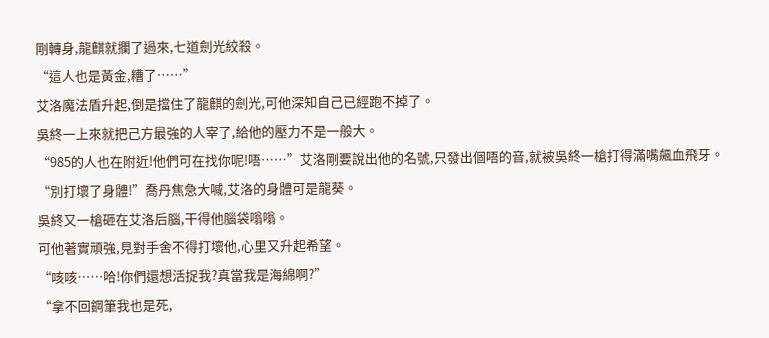剛轉身,龍麒就攔了過來,七道劍光絞殺。
“這人也是黃金,糟了……”
艾洛魔法盾升起,倒是擋住了龍麒的劍光,可他深知自己已經跑不掉了。
吳終一上來就把己方最強的人宰了,給他的壓力不是一般大。
“985的人也在附近!他們可在找你呢!唔……”艾洛剛要說出他的名號,只發出個唔的音,就被吳終一槍打得滿嘴飆血飛牙。
“別打壞了身體!”喬丹焦急大喊,艾洛的身體可是龍葵。
吳終又一槍砸在艾洛后腦,干得他腦袋嗡嗡。
可他著實頑強,見對手舍不得打壞他,心里又升起希望。
“咳咳……哈!你們還想活捉我?真當我是海綿啊?”
“拿不回鋼筆我也是死,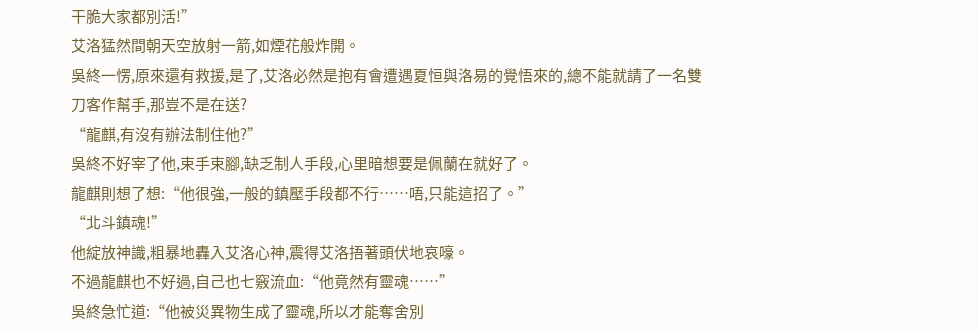干脆大家都別活!”
艾洛猛然間朝天空放射一箭,如煙花般炸開。
吳終一愣,原來還有救援,是了,艾洛必然是抱有會遭遇夏恒與洛易的覺悟來的,總不能就請了一名雙刀客作幫手,那豈不是在送?
“龍麒,有沒有辦法制住他?”
吳終不好宰了他,束手束腳,缺乏制人手段,心里暗想要是佩蘭在就好了。
龍麒則想了想:“他很強,一般的鎮壓手段都不行……唔,只能這招了。”
“北斗鎮魂!”
他綻放神識,粗暴地轟入艾洛心神,震得艾洛捂著頭伏地哀嚎。
不過龍麒也不好過,自己也七竅流血:“他竟然有靈魂……”
吳終急忙道:“他被災異物生成了靈魂,所以才能奪舍別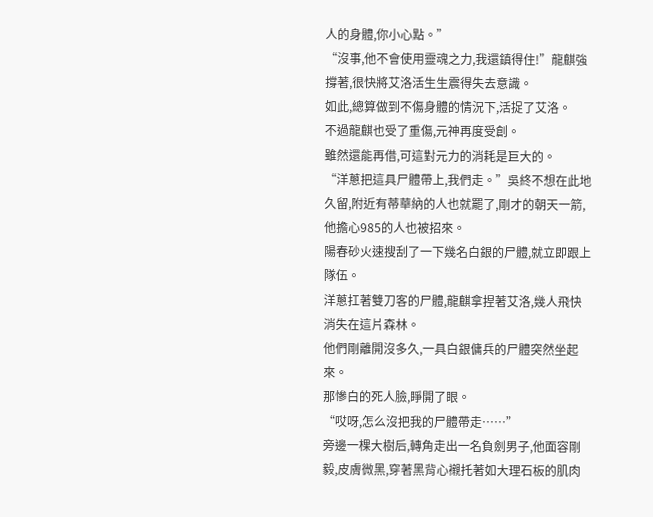人的身體,你小心點。”
“沒事,他不會使用靈魂之力,我還鎮得住!”龍麒強撐著,很快將艾洛活生生震得失去意識。
如此,總算做到不傷身體的情況下,活捉了艾洛。
不過龍麒也受了重傷,元神再度受創。
雖然還能再借,可這對元力的消耗是巨大的。
“洋蔥把這具尸體帶上,我們走。”吳終不想在此地久留,附近有蒂華納的人也就罷了,剛才的朝天一箭,他擔心985的人也被招來。
陽春砂火速搜刮了一下幾名白銀的尸體,就立即跟上隊伍。
洋蔥扛著雙刀客的尸體,龍麒拿捏著艾洛,幾人飛快消失在這片森林。
他們剛離開沒多久,一具白銀傭兵的尸體突然坐起來。
那慘白的死人臉,睜開了眼。
“哎呀,怎么沒把我的尸體帶走……”
旁邊一棵大樹后,轉角走出一名負劍男子,他面容剛毅,皮膚微黑,穿著黑背心襯托著如大理石板的肌肉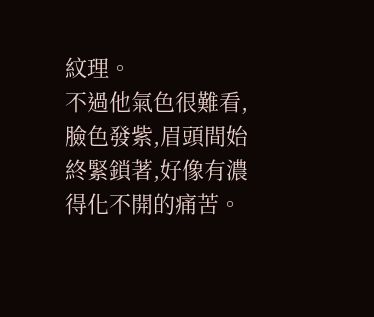紋理。
不過他氣色很難看,臉色發紫,眉頭間始終緊鎖著,好像有濃得化不開的痛苦。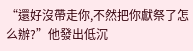“還好沒帶走你,不然把你獻祭了怎么辦?”他發出低沉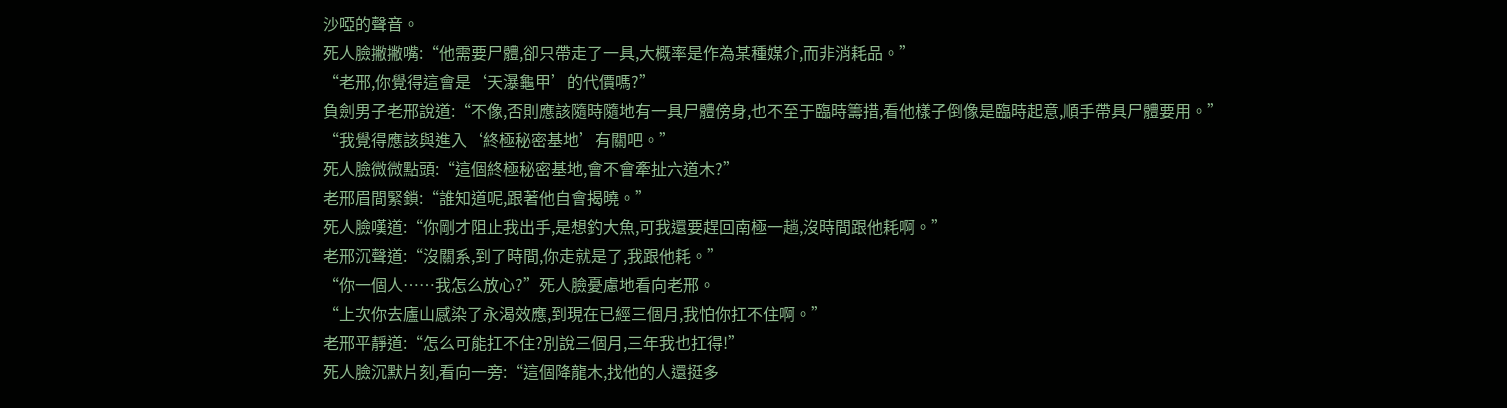沙啞的聲音。
死人臉撇撇嘴:“他需要尸體,卻只帶走了一具,大概率是作為某種媒介,而非消耗品。”
“老邢,你覺得這會是‘天瀑龜甲’的代價嗎?”
負劍男子老邢說道:“不像,否則應該隨時隨地有一具尸體傍身,也不至于臨時籌措,看他樣子倒像是臨時起意,順手帶具尸體要用。”
“我覺得應該與進入‘終極秘密基地’有關吧。”
死人臉微微點頭:“這個終極秘密基地,會不會牽扯六道木?”
老邢眉間緊鎖:“誰知道呢,跟著他自會揭曉。”
死人臉嘆道:“你剛才阻止我出手,是想釣大魚,可我還要趕回南極一趟,沒時間跟他耗啊。”
老邢沉聲道:“沒關系,到了時間,你走就是了,我跟他耗。”
“你一個人……我怎么放心?”死人臉憂慮地看向老邢。
“上次你去廬山感染了永渴效應,到現在已經三個月,我怕你扛不住啊。”
老邢平靜道:“怎么可能扛不住?別說三個月,三年我也扛得!”
死人臉沉默片刻,看向一旁:“這個降龍木,找他的人還挺多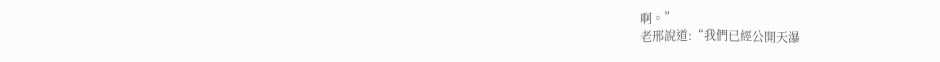啊。”
老邢說道:“我們已經公開天瀑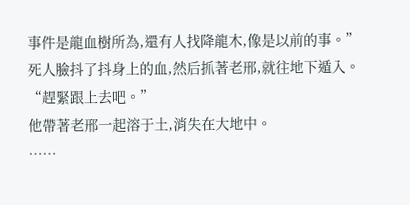事件是龍血樹所為,還有人找降龍木,像是以前的事。”
死人臉抖了抖身上的血,然后抓著老邢,就往地下遁入。
“趕緊跟上去吧。”
他帶著老邢一起溶于土,消失在大地中。
……